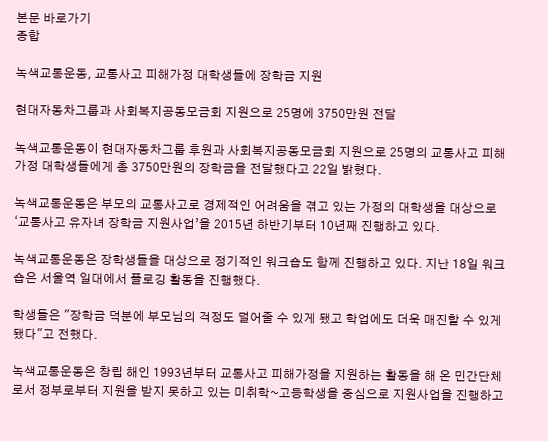본문 바로가기
종합

녹색교통운동, 교통사고 피해가정 대학생들에 장학금 지원

현대자동차그룹과 사회복지공동모금회 지원으로 25명에 3750만원 전달

녹색교통운동이 현대자동차그룹 후원과 사회복지공동모금회 지원으로 25명의 교통사고 피해가정 대학생들에게 총 3750만원의 장학금을 전달했다고 22일 밝혔다.

녹색교통운동은 부모의 교통사고로 경제적인 어려움을 겪고 있는 가정의 대학생을 대상으로 ‘교통사고 유자녀 장학금 지원사업’을 2015년 하반기부터 10년째 진행하고 있다.

녹색교통운동은 장학생들을 대상으로 정기적인 워크숍도 함께 진행하고 있다. 지난 18일 워크숍은 서울역 일대에서 플로깅 활동을 진행했다.

학생들은 "장학금 덕분에 부모님의 걱정도 덜어줄 수 있게 됐고 학업에도 더욱 매진할 수 있게 됐다"고 전했다.

녹색교통운동은 창립 해인 1993년부터 교통사고 피해가정을 지원하는 활동을 해 온 민간단체로서 정부로부터 지원을 받지 못하고 있는 미취학~고등학생을 중심으로 지원사업을 진행하고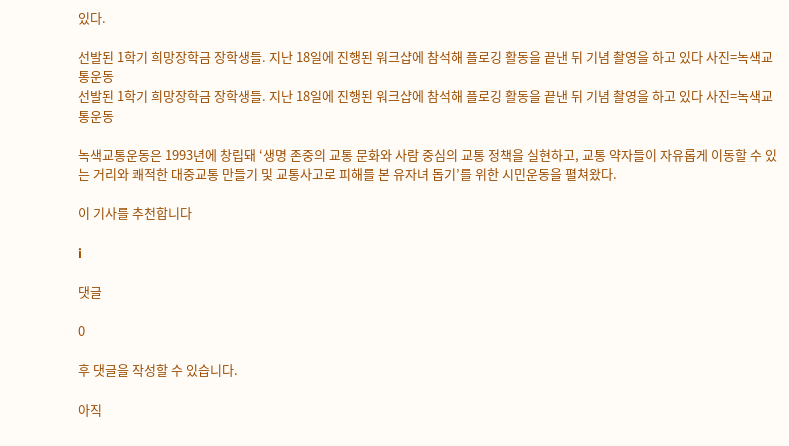있다.

선발된 1학기 희망장학금 장학생들. 지난 18일에 진행된 워크샵에 참석해 플로깅 활동을 끝낸 뒤 기념 촬영을 하고 있다 사진=녹색교통운동
선발된 1학기 희망장학금 장학생들. 지난 18일에 진행된 워크샵에 참석해 플로깅 활동을 끝낸 뒤 기념 촬영을 하고 있다 사진=녹색교통운동

녹색교통운동은 1993년에 창립돼 ‘생명 존중의 교통 문화와 사람 중심의 교통 정책을 실현하고, 교통 약자들이 자유롭게 이동할 수 있는 거리와 쾌적한 대중교통 만들기 및 교통사고로 피해를 본 유자녀 돕기’를 위한 시민운동을 펼쳐왔다.

이 기사를 추천합니다

i

댓글

0

후 댓글을 작성할 수 있습니다.

아직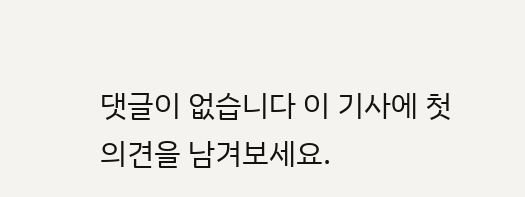댓글이 없습니다 이 기사에 첫 의견을 남겨보세요.